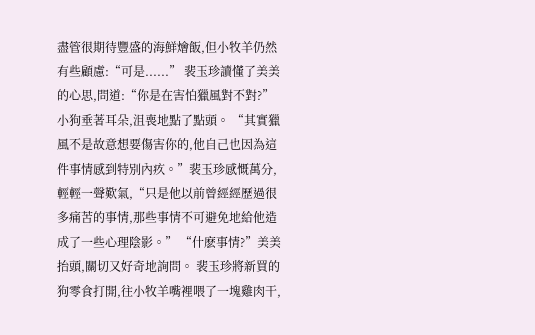盡管很期待豐盛的海鮮燴飯,但小牧羊仍然有些顧慮:“可是......” 裴玉珍讀懂了美美的心思,問道:“你是在害怕獵風對不對?” 小狗垂著耳朵,沮喪地點了點頭。 “其實獵風不是故意想要傷害你的,他自己也因為這件事情感到特別內疚。”裴玉珍感慨萬分,輕輕一聲歎氣,“只是他以前曾經經歷過很多痛苦的事情,那些事情不可避免地給他造成了一些心理陰影。” “什麽事情?”美美抬頭,關切又好奇地詢問。 裴玉珍將新買的狗零食打開,往小牧羊嘴裡喂了一塊雞肉干,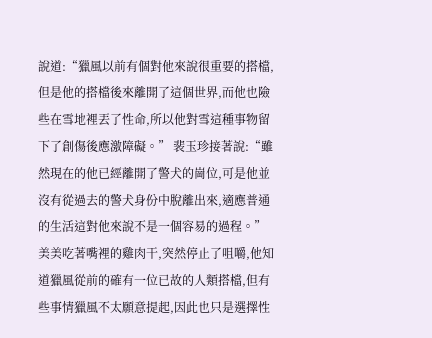說道:“獵風以前有個對他來說很重要的搭檔,但是他的搭檔後來離開了這個世界,而他也險些在雪地裡丟了性命,所以他對雪這種事物留下了創傷後應激障礙。” 裴玉珍接著說:“雖然現在的他已經離開了警犬的崗位,可是他並沒有從過去的警犬身份中脫離出來,適應普通的生活這對他來說不是一個容易的過程。” 美美吃著嘴裡的雞肉干,突然停止了咀嚼,他知道獵風從前的確有一位已故的人類搭檔,但有些事情獵風不太願意提起,因此也只是選擇性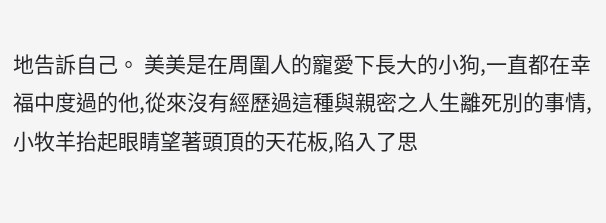地告訴自己。 美美是在周圍人的寵愛下長大的小狗,一直都在幸福中度過的他,從來沒有經歷過這種與親密之人生離死別的事情,小牧羊抬起眼睛望著頭頂的天花板,陷入了思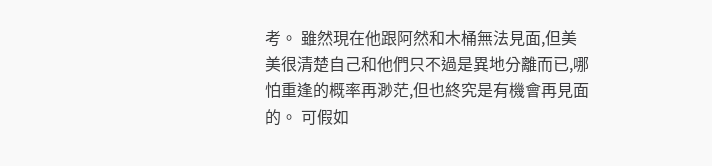考。 雖然現在他跟阿然和木桶無法見面,但美美很清楚自己和他們只不過是異地分離而已,哪怕重逢的概率再渺茫,但也終究是有機會再見面的。 可假如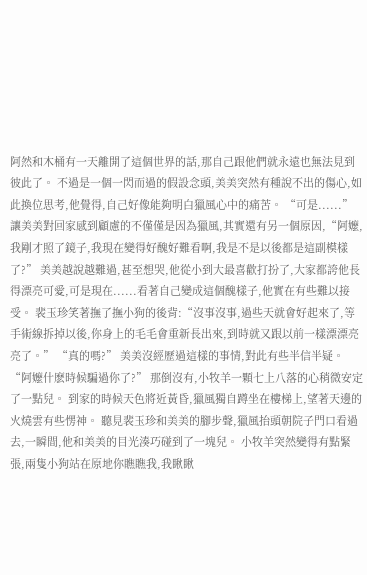阿然和木桶有一天離開了這個世界的話,那自己跟他們就永遠也無法見到彼此了。 不過是一個一閃而過的假設念頭,美美突然有種說不出的傷心,如此換位思考,他覺得,自己好像能夠明白獵風心中的痛苦。 “可是......” 讓美美對回家感到顧慮的不僅僅是因為獵風,其實還有另一個原因,“阿嬤,我剛才照了鏡子,我現在變得好醜好難看啊,我是不是以後都是這副模樣了?” 美美越說越難過,甚至想哭,他從小到大最喜歡打扮了,大家都誇他長得漂亮可愛,可是現在......看著自己變成這個醜樣子,他實在有些難以接受。 裴玉珍笑著撫了撫小狗的後背:“沒事沒事,過些天就會好起來了,等手術線拆掉以後,你身上的毛毛會重新長出來,到時就又跟以前一樣漂漂亮亮了。” “真的嗎?” 美美沒經歷過這樣的事情,對此有些半信半疑。 “阿嬤什麽時候騙過你了?” 那倒沒有,小牧羊一顆七上八落的心稍微安定了一點兒。 到家的時候天色將近黃昏,獵風獨自蹲坐在樓梯上,望著天邊的火燒雲有些愣神。 聽見裴玉珍和美美的腳步聲,獵風抬頭朝院子門口看過去,一瞬間,他和美美的目光湊巧碰到了一塊兒。 小牧羊突然變得有點緊張,兩隻小狗站在原地你瞧瞧我,我瞅瞅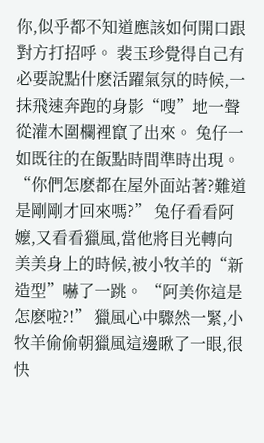你,似乎都不知道應該如何開口跟對方打招呼。 裴玉珍覺得自己有必要說點什麽活躍氣氛的時候,一抹飛速奔跑的身影“嗖”地一聲從灌木圍欄裡竄了出來。 兔仔一如既往的在飯點時間準時出現。 “你們怎麽都在屋外面站著?難道是剛剛才回來嗎?” 兔仔看看阿嬤,又看看獵風,當他將目光轉向美美身上的時候,被小牧羊的“新造型”嚇了一跳。 “阿美你這是怎麽啦?!” 獵風心中驟然一緊,小牧羊偷偷朝獵風這邊瞅了一眼,很快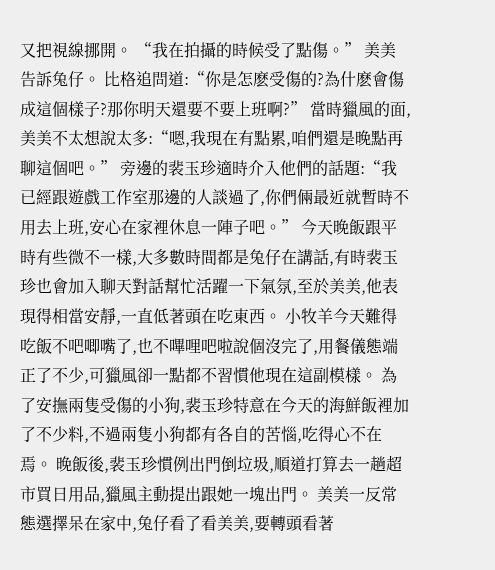又把視線挪開。 “我在拍攝的時候受了點傷。” 美美告訴兔仔。 比格追問道:“你是怎麽受傷的?為什麽會傷成這個樣子?那你明天還要不要上班啊?” 當時獵風的面,美美不太想說太多:“嗯,我現在有點累,咱們還是晚點再聊這個吧。” 旁邊的裴玉珍適時介入他們的話題:“我已經跟遊戲工作室那邊的人談過了,你們倆最近就暫時不用去上班,安心在家裡休息一陣子吧。” 今天晚飯跟平時有些微不一樣,大多數時間都是兔仔在講話,有時裴玉珍也會加入聊天對話幫忙活躍一下氣氛,至於美美,他表現得相當安靜,一直低著頭在吃東西。 小牧羊今天難得吃飯不吧唧嘴了,也不嗶哩吧啦說個沒完了,用餐儀態端正了不少,可獵風卻一點都不習慣他現在這副模樣。 為了安撫兩隻受傷的小狗,裴玉珍特意在今天的海鮮飯裡加了不少料,不過兩隻小狗都有各自的苦惱,吃得心不在焉。 晚飯後,裴玉珍慣例出門倒垃圾,順道打算去一趟超市買日用品,獵風主動提出跟她一塊出門。 美美一反常態選擇呆在家中,兔仔看了看美美,要轉頭看著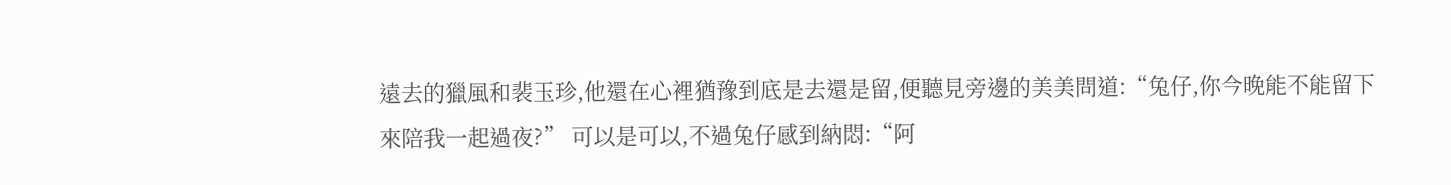遠去的獵風和裴玉珍,他還在心裡猶豫到底是去還是留,便聽見旁邊的美美問道:“兔仔,你今晚能不能留下來陪我一起過夜?” 可以是可以,不過兔仔感到納悶:“阿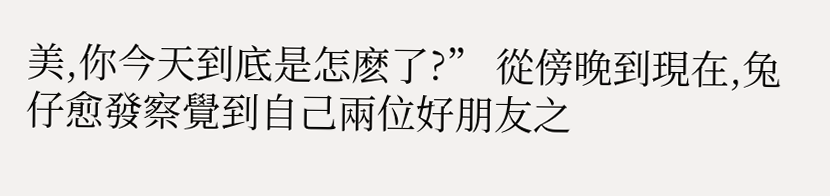美,你今天到底是怎麽了?” 從傍晚到現在,兔仔愈發察覺到自己兩位好朋友之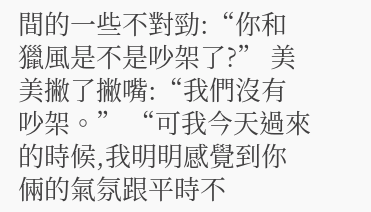間的一些不對勁:“你和獵風是不是吵架了?” 美美撇了撇嘴:“我們沒有吵架。” “可我今天過來的時候,我明明感覺到你倆的氣氛跟平時不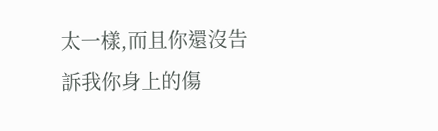太一樣,而且你還沒告訴我你身上的傷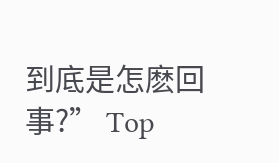到底是怎麽回事?” Top